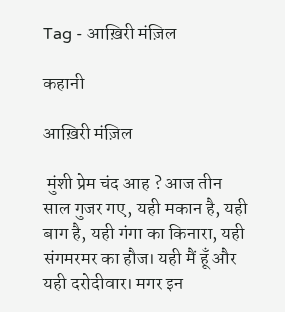Tag - आख़िरी मंज़िल

कहानी

आख़िरी मंज़िल

 मुंशी प्रेम चंद आह ? आज तीन साल गुजर गए, यही मकान है, यही बाग है, यही गंगा का किनारा, यही संगमरमर का हौज। यही मैं हूँ और यही दरोदीवार। मगर इन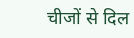चीजों से दिल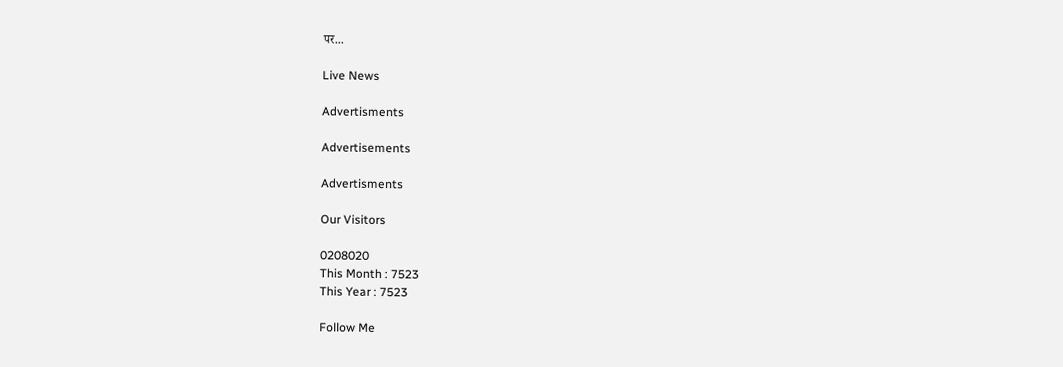पर...

Live News

Advertisments

Advertisements

Advertisments

Our Visitors

0208020
This Month : 7523
This Year : 7523

Follow Me